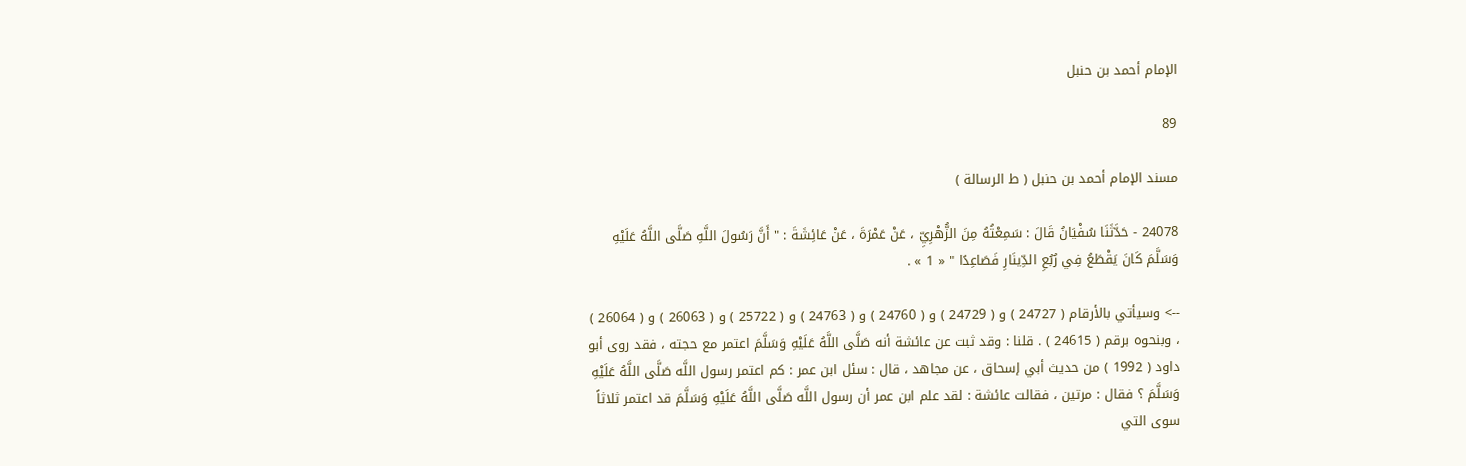الإمام أحمد بن حنبل

89

مسند الإمام أحمد بن حنبل ( ط الرسالة )

24078 - حَدَّثَنَا سُفْيَانُ قَالَ : سَمِعْتُهُ مِنَ الزُّهْرِيِّ ، عَنْ عَمْرَةَ ، عَنْ عَائِشَةَ : " أَنَّ رَسُولَ اللَّهِ صَلَّى اللَّهُ عَلَيْهِ وَسَلَّمَ كَانَ يَقْطَعُ فِي رُبُعِ الدِّينَارِ فَصَاعِدًا " « 1 » .

--> وسيأتي بالأرقام ( 24727 ) و ( 24729 ) و ( 24760 ) و ( 24763 ) و ( 25722 ) و ( 26063 ) و ( 26064 ) ، وبنحوه برقم ( 24615 ) . قلنا : وقد ثبت عن عائشة أنه صَلَّى اللَّهُ عَلَيْهِ وَسَلَّمَ اعتمر مع حجته ، فقد روى أبو داود ( 1992 ) من حديث أبي إسحاق ، عن مجاهد ، قال : سئل ابن عمر : كم اعتمر رسول اللَّه صَلَّى اللَّهُ عَلَيْهِ وَسَلَّمَ ؟ فقال : مرتين ، فقالت عائشة : لقد علم ابن عمر أن رسول اللَّه صَلَّى اللَّهُ عَلَيْهِ وَسَلَّمَ قد اعتمر ثلاثاً سوى التي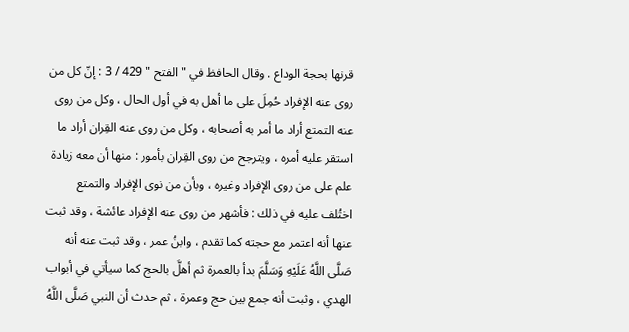قرنها بحجة الوداع . وقال الحافظ في " الفتح " 429 / 3 : إنّ كل من روى عنه الإفراد حُمِلَ على ما أهل به في أول الحال ، وكل من روى عنه التمتع أراد ما أمر به أصحابه ، وكل من روى عنه القِران أراد ما استقر عليه أمره ، ويترجح من روى القِران بأمور : منها أن معه زيادة علم على من روى الإفراد وغيره ، وبأن من نوى الإفراد والتمتع اختُلف عليه في ذلك : فأشهر من روى عنه الإفراد عائشة ، وقد ثبت عنها أنه اعتمر مع حجته كما تقدم ، وابنُ عمر ، وقد ثبت عنه أنه صَلَّى اللَّهُ عَلَيْهِ وَسَلَّمَ بدأ بالعمرة ثم أهلَّ بالحج كما سيأتي في أبواب الهدي ، وثبت أنه جمع بين حج وعمرة ، ثم حدث أن النبي صَلَّى اللَّهُ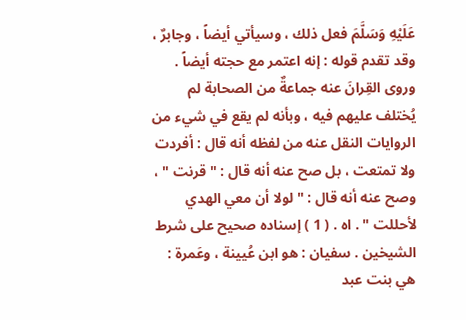عَلَيْهِ وَسَلَّمَ فعل ذلك ، وسيأتي أيضاً ، وجابرٌ ، وقد تقدم قوله : إنه اعتمر مع حجته أيضاً . وروى القِرانَ عنه جماعةٌ من الصحابة لم يُختلف عليهم فيه ، وبأنه لم يقع في شيء من الروايات النقل عنه من لفظه أنه قال : أفردت ولا تمتعت ، بل صح عنه أنه قال : " قرنت " ، وصح عنه أنه قال : " لولا أن معي الهدي لأحللت " . اه . ( 1 ) إسناده صحيح على شرط الشيخين . سفيان : هو ابن عُيينة ، وعَمرة : هي بنت عبد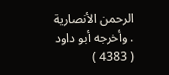الرحمن الأنصارية . وأخرجه أبو داود ( 4383 )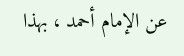عن الإمام أحمد ، بهذا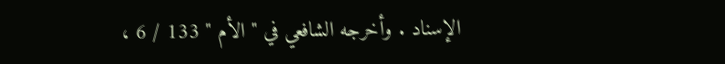الإسناد . وأخرجه الشافعي في " الأم " 133 / 6 ،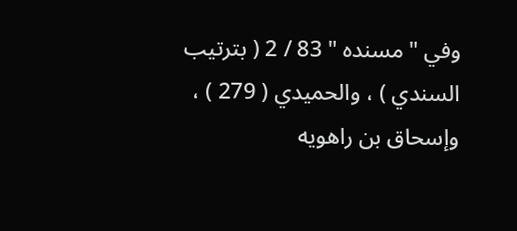وفي " مسنده " 83 / 2 ( بترتيب السندي ) ، والحميدي ( 279 ) ، وإسحاق بن راهويه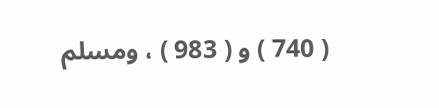( 740 ) و ( 983 ) ، ومسلم